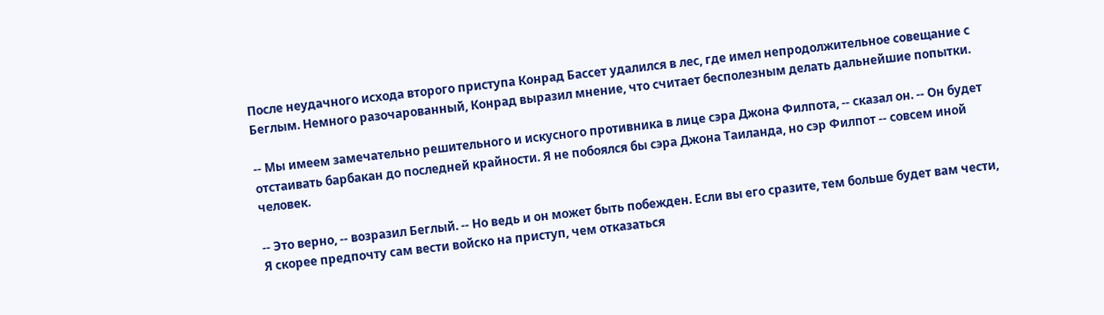После неудачного исхода второго приступа Конрад Бассет удалился в лес, где имел непродолжительное совещание с Беглым. Немного разочарованный, Конрад выразил мнение, что считает бесполезным делать дальнейшие попытки.

-- Мы имеем замечательно решительного и искусного противника в лице сэра Джона Филпота, -- сказал он. -- Он будет отстаивать барбакан до последней крайности. Я не побоялся бы сэра Джона Таиланда, но сэр Филпот -- совсем иной человек.

-- Это верно, -- возразил Беглый. -- Но ведь и он может быть побежден. Если вы его сразите, тем больше будет вам чести, Я скорее предпочту сам вести войско на приступ, чем отказаться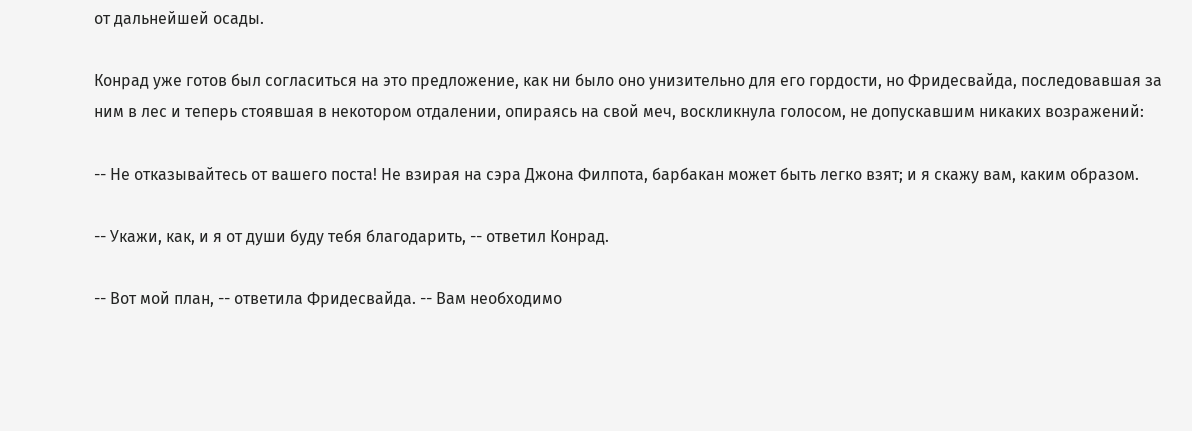от дальнейшей осады.

Конрад уже готов был согласиться на это предложение, как ни было оно унизительно для его гордости, но Фридесвайда, последовавшая за ним в лес и теперь стоявшая в некотором отдалении, опираясь на свой меч, воскликнула голосом, не допускавшим никаких возражений:

-- Не отказывайтесь от вашего поста! Не взирая на сэра Джона Филпота, барбакан может быть легко взят; и я скажу вам, каким образом.

-- Укажи, как, и я от души буду тебя благодарить, -- ответил Конрад.

-- Вот мой план, -- ответила Фридесвайда. -- Вам необходимо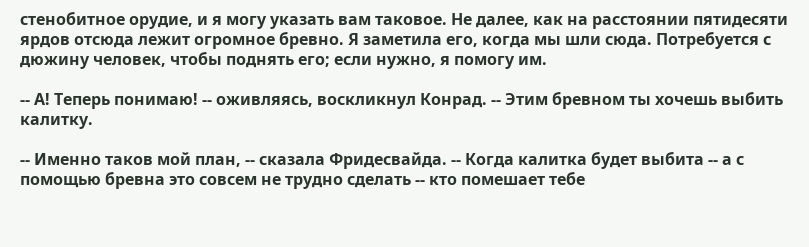стенобитное орудие, и я могу указать вам таковое. Не далее, как на расстоянии пятидесяти ярдов отсюда лежит огромное бревно. Я заметила его, когда мы шли сюда. Потребуется с дюжину человек, чтобы поднять его; если нужно, я помогу им.

-- А! Теперь понимаю! -- оживляясь, воскликнул Конрад. -- Этим бревном ты хочешь выбить калитку.

-- Именно таков мой план, -- сказала Фридесвайда. -- Когда калитка будет выбита -- а с помощью бревна это совсем не трудно сделать -- кто помешает тебе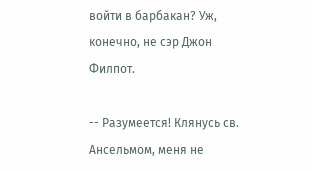войти в барбакан? Уж, конечно, не сэр Джон Филпот.

-- Разумеется! Клянусь св. Ансельмом, меня не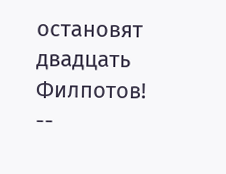остановят двадцать Филпотов! --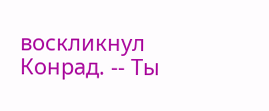воскликнул Конрад. -- Ты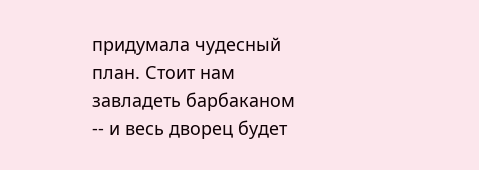придумала чудесный план. Стоит нам завладеть барбаканом -- и весь дворец будет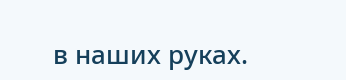в наших руках.